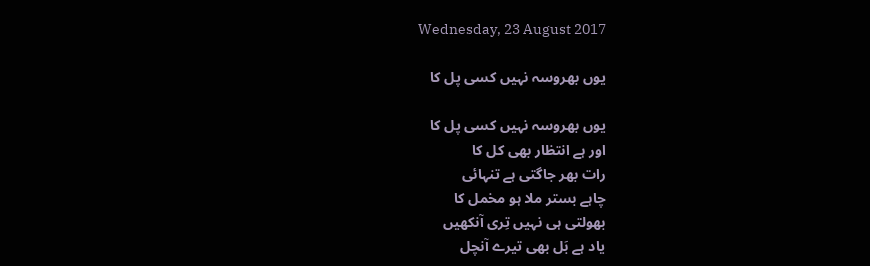Wednesday, 23 August 2017

یوں بھروسہ نہیں کسی پل کا

یوں بھروسہ نہیں کسی پل کا
اور ہے انتظار بھی کل کا
رات بھر جاگتی ہے تنہائی
چاہے بستر ملا ہو مخمل کا
بھولتی ہی نہیں تِری آنکھیں
یاد ہے بَل بھی تیرے آنچل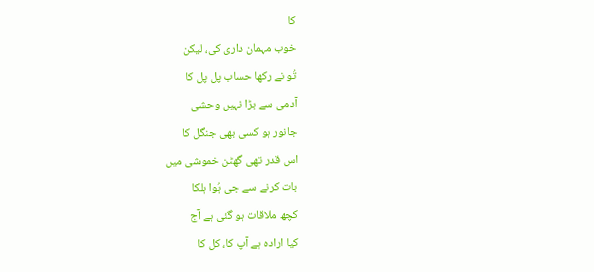کا
خوب مہمان داری کی، لیکن
تُو نے رکھا حساب پل پل کا
آدمی سے بڑا نہیں وحشی
جانور ہو کسی بھی جنگل کا
اس قدر تھی گھٹن خموشی میں
بات کرنے سے جی ہُوا ہلکا
کچھ ملاقات ہو گئی ہے آج
کیا ارادہ ہے آپ کا، کل کا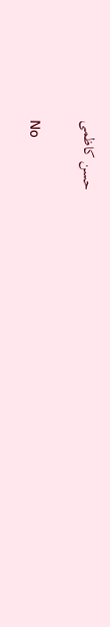حسن کاظمی

No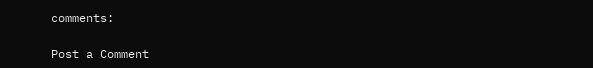comments:

Post a Comment